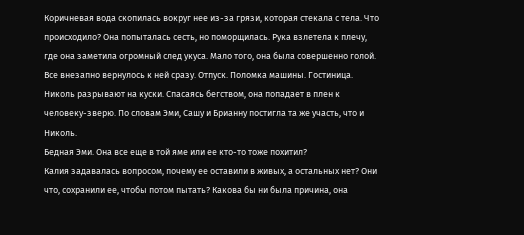Коричневая вода скопилась вокруг нее из-за грязи, которая стекала с тела. Что происходило? Она попыталась сесть, но поморщилась. Рука взлетела к плечу, где она заметила огромный след укуса. Мало того, она была совершенно голой.
Все внезапно вернулось к ней сразу. Отпуск. Поломка машины. Гостиница. Николь разрывают на куски. Спасаясь бегством, она попадает в плен к человеку-зверю. По словам Эми, Сашу и Брианну постигла та же участь, что и Николь.
Бедная Эми. Она все еще в той яме или ее кто-то тоже похитил?
Калия задавалась вопросом, почему ее оставили в живых, а остальных нет? Они что, сохранили ее, чтобы потом пытать? Какова бы ни была причина, она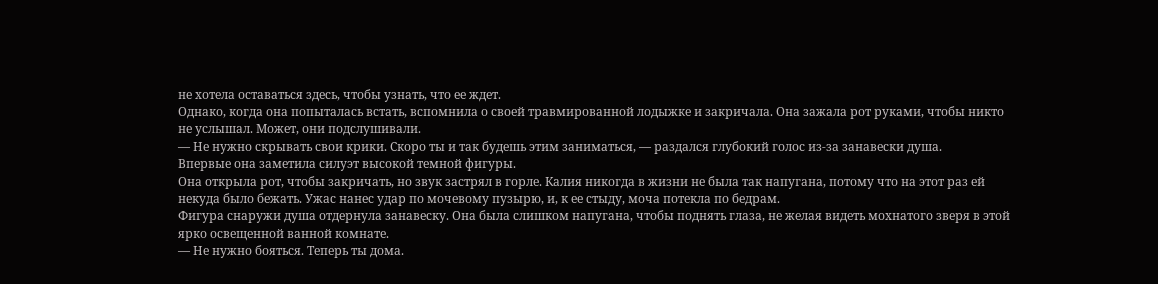не хотела оставаться здесь, чтобы узнать, что ее ждет.
Однако, когда она попыталась встать, вспомнила о своей травмированной лодыжке и закричала. Она зажала рот руками, чтобы никто не услышал. Может, они подслушивали.
— Не нужно скрывать свои крики. Скоро ты и так будешь этим заниматься, — раздался глубокий голос из-за занавески душа.
Впервые она заметила силуэт высокой темной фигуры.
Она открыла рот, чтобы закричать, но звук застрял в горле. Калия никогда в жизни не была так напугана, потому что на этот раз ей некуда было бежать. Ужас нанес удар по мочевому пузырю, и, к ее стыду, моча потекла по бедрам.
Фигура снаружи душа отдернула занавеску. Она была слишком напугана, чтобы поднять глаза, не желая видеть мохнатого зверя в этой ярко освещенной ванной комнате.
— Не нужно бояться. Теперь ты дома.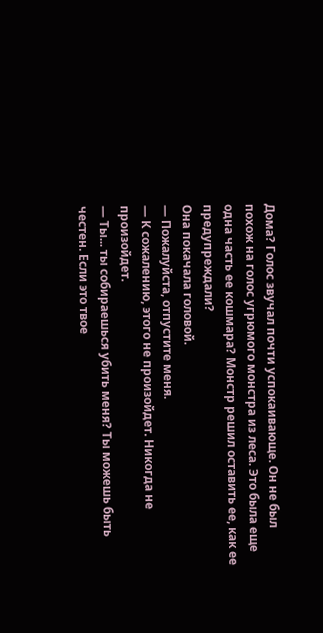Дома? Голос звучал почти успокаивающе. Он не был похож на голос угрюмого монстра из леса. Это была еще одна часть ее кошмара? Монстр решил оставить ее, как ее предупреждали?
Она покачала головой.
— Пожалуйста, отпустите меня.
— К сожалению, этого не произойдет. Никогда не произойдет.
— Ты... ты собираешься убить меня? Ты можешь быть честен. Если это твое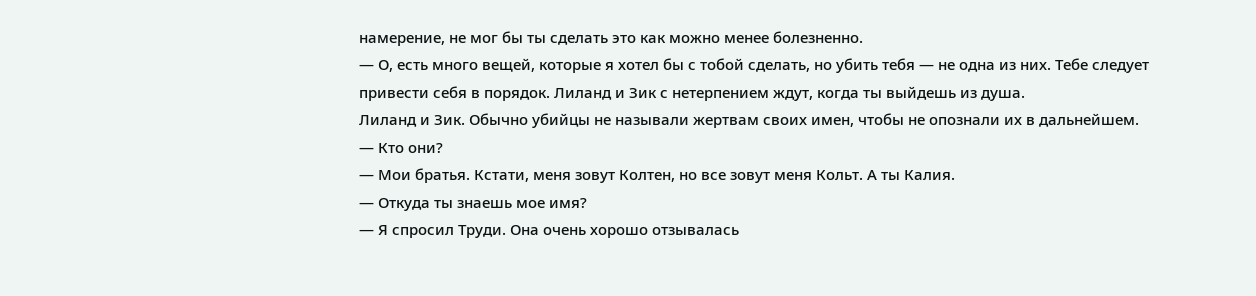намерение, не мог бы ты сделать это как можно менее болезненно.
— О, есть много вещей, которые я хотел бы с тобой сделать, но убить тебя — не одна из них. Тебе следует привести себя в порядок. Лиланд и Зик с нетерпением ждут, когда ты выйдешь из душа.
Лиланд и Зик. Обычно убийцы не называли жертвам своих имен, чтобы не опознали их в дальнейшем.
— Кто они?
— Мои братья. Кстати, меня зовут Колтен, но все зовут меня Кольт. А ты Калия.
— Откуда ты знаешь мое имя?
— Я спросил Труди. Она очень хорошо отзывалась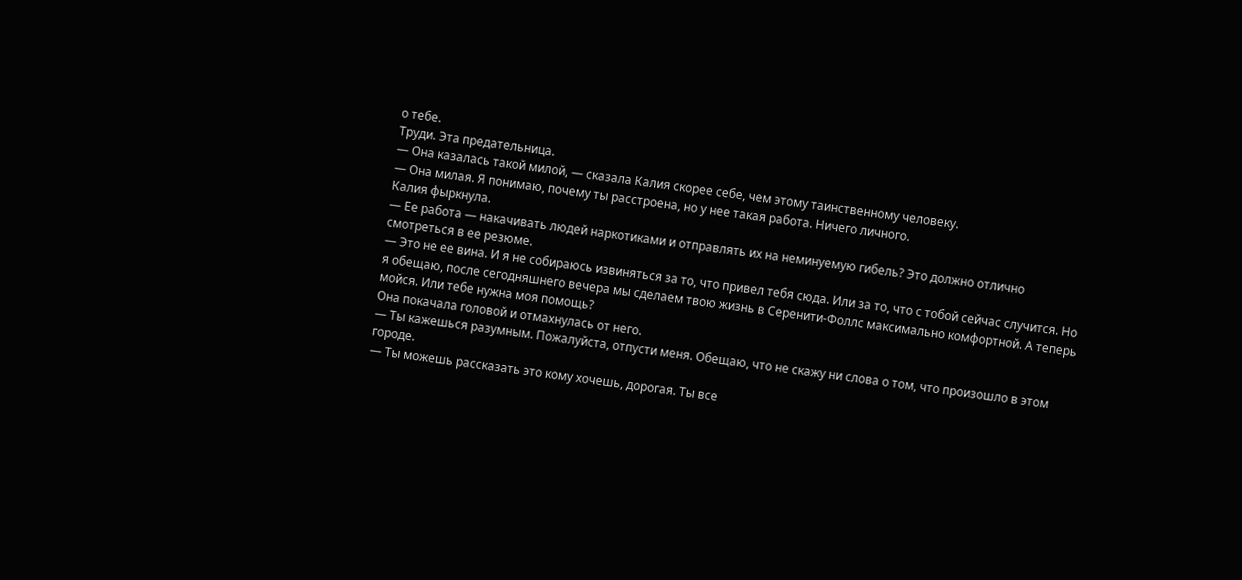о тебе.
Труди. Эта предательница.
— Она казалась такой милой, — сказала Калия скорее себе, чем этому таинственному человеку.
— Она милая. Я понимаю, почему ты расстроена, но у нее такая работа. Ничего личного.
Калия фыркнула.
— Ее работа — накачивать людей наркотиками и отправлять их на неминуемую гибель? Это должно отлично смотреться в ее резюме.
— Это не ее вина. И я не собираюсь извиняться за то, что привел тебя сюда. Или за то, что с тобой сейчас случится. Но я обещаю, после сегодняшнего вечера мы сделаем твою жизнь в Серенити-Фоллс максимально комфортной. А теперь мойся. Или тебе нужна моя помощь?
Она покачала головой и отмахнулась от него.
— Ты кажешься разумным. Пожалуйста, отпусти меня. Обещаю, что не скажу ни слова о том, что произошло в этом городе.
— Ты можешь рассказать это кому хочешь, дорогая. Ты все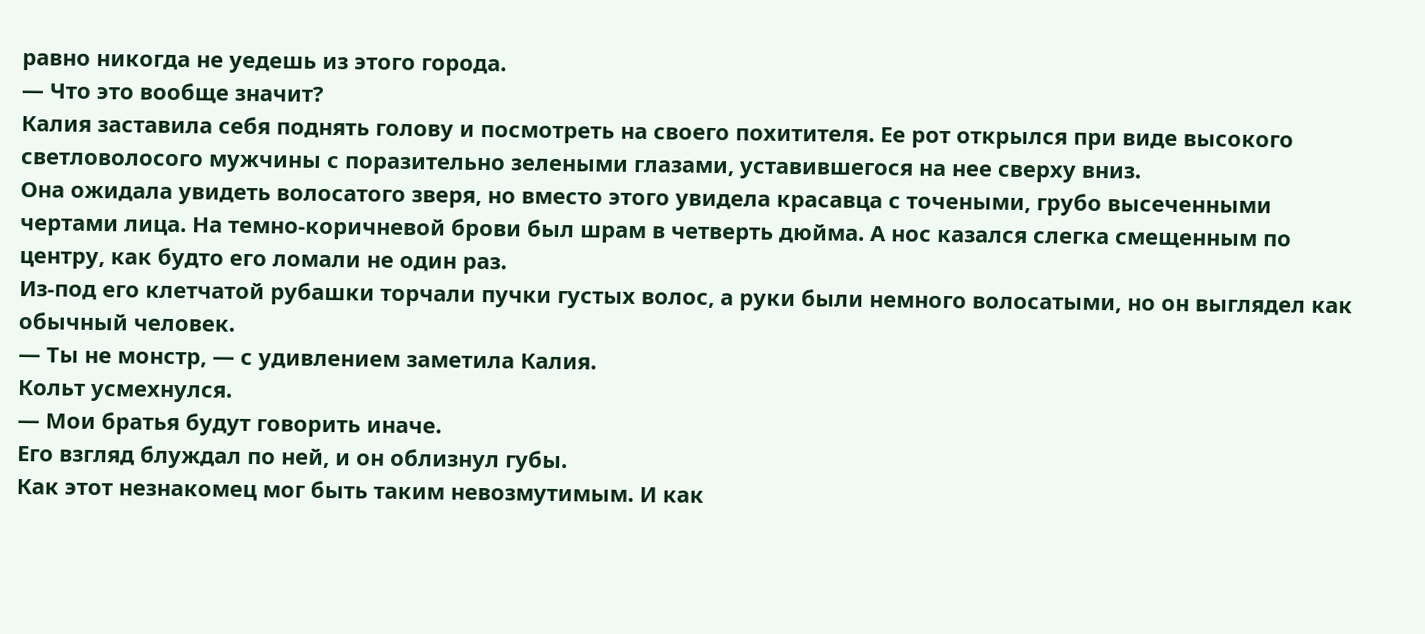равно никогда не уедешь из этого города.
— Что это вообще значит?
Калия заставила себя поднять голову и посмотреть на своего похитителя. Ее рот открылся при виде высокого светловолосого мужчины с поразительно зелеными глазами, уставившегося на нее сверху вниз.
Она ожидала увидеть волосатого зверя, но вместо этого увидела красавца с точеными, грубо высеченными чертами лица. На темно-коричневой брови был шрам в четверть дюйма. А нос казался слегка смещенным по центру, как будто его ломали не один раз.
Из-под его клетчатой рубашки торчали пучки густых волос, а руки были немного волосатыми, но он выглядел как обычный человек.
— Ты не монстр, — с удивлением заметила Калия.
Кольт усмехнулся.
— Мои братья будут говорить иначе.
Его взгляд блуждал по ней, и он облизнул губы.
Как этот незнакомец мог быть таким невозмутимым. И как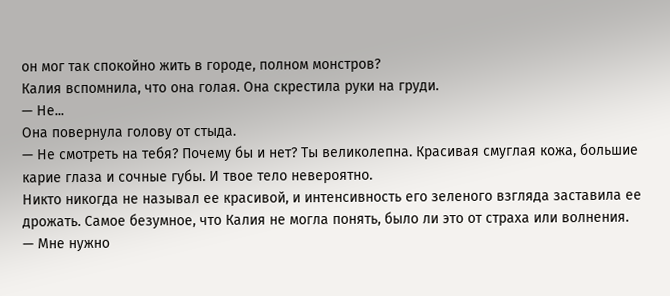он мог так спокойно жить в городе, полном монстров?
Калия вспомнила, что она голая. Она скрестила руки на груди.
— Не...
Она повернула голову от стыда.
— Не смотреть на тебя? Почему бы и нет? Ты великолепна. Красивая смуглая кожа, большие карие глаза и сочные губы. И твое тело невероятно.
Никто никогда не называл ее красивой, и интенсивность его зеленого взгляда заставила ее дрожать. Самое безумное, что Калия не могла понять, было ли это от страха или волнения.
— Мне нужно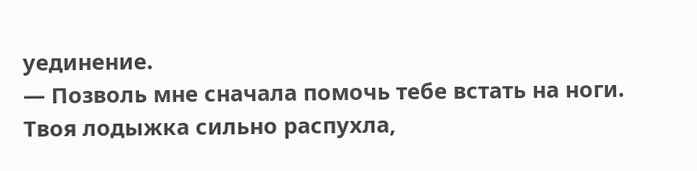уединение.
— Позволь мне сначала помочь тебе встать на ноги. Твоя лодыжка сильно распухла,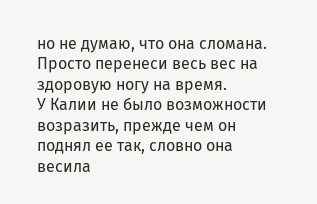но не думаю, что она сломана. Просто перенеси весь вес на здоровую ногу на время.
У Калии не было возможности возразить, прежде чем он поднял ее так, словно она весила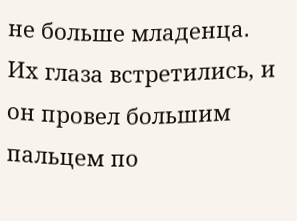не больше младенца.
Их глаза встретились, и он провел большим пальцем по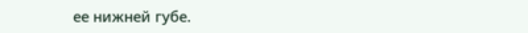ее нижней губе.